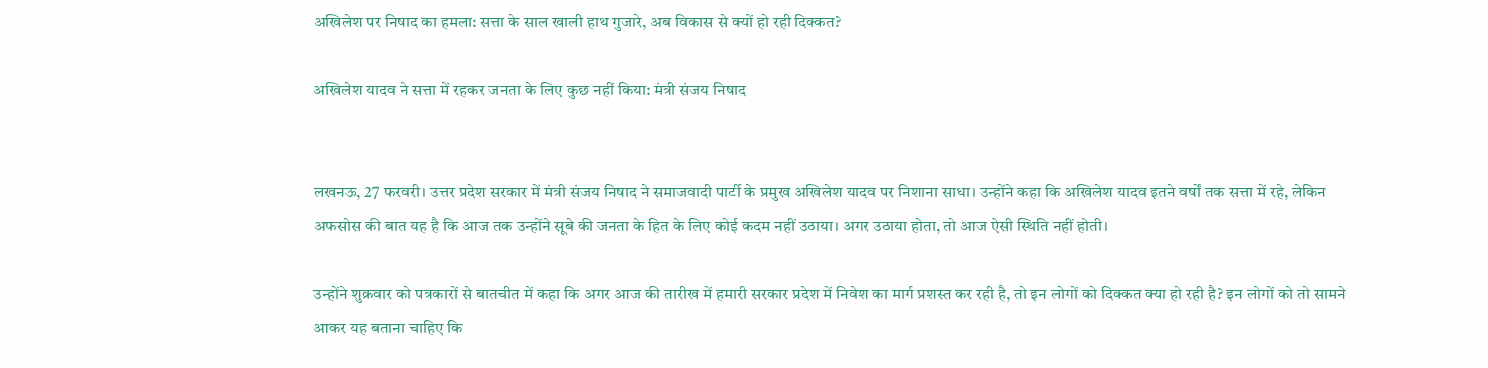अखिलेश पर निषाद का हमला: सत्ता के साल खाली हाथ गुजारे, अब विकास से क्यों हो रही दिक्कत?

अखिलेश यादव ने सत्ता में रहकर जनता के लिए कुछ नहीं किया: मंत्री संजय निषाद


लखनऊ, 27 फरवरी। उत्तर प्रदेश सरकार में मंत्री संजय निषाद ने समाजवादी पार्टी के प्रमुख अखिलेश यादव पर निशाना साधा। उन्होंने कहा कि अखिलेश यादव इतने वर्षों तक सत्ता में रहे, लेकिन अफसोस की बात यह है कि आज तक उन्होंने सूबे की जनता के हित के लिए कोई कदम नहीं उठाया। अगर उठाया होता, तो आज ऐसी स्थिति नहीं होती।

उन्होंने शुक्रवार को पत्रकारों से बातचीत में कहा कि अगर आज की तारीख में हमारी सरकार प्रदेश में निवेश का मार्ग प्रशस्त कर रही है, तो इन लोगों को दिक्कत क्या हो रही है? इन लोगों को तो सामने आकर यह बताना चाहिए कि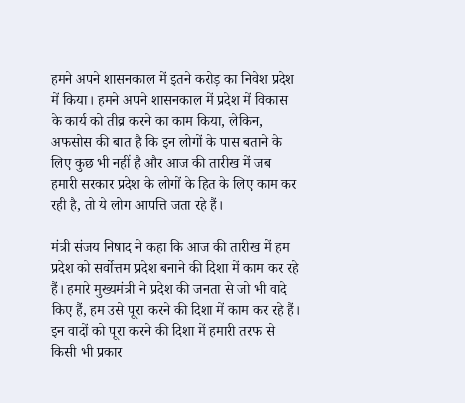हमने अपने शासनकाल में इतने करोड़ का निवेश प्रदेश में किया। हमने अपने शासनकाल में प्रदेश में विकास के कार्य को तीव्र करने का काम किया, लेकिन, अफसोस की बात है कि इन लोगों के पास बताने के लिए कुछ भी नहीं है और आज की तारीख में जब हमारी सरकार प्रदेश के लोगों के हित के लिए काम कर रही है, तो ये लोग आपत्ति जता रहे हैं।

मंत्री संजय निषाद ने कहा कि आज की तारीख में हम प्रदेश को सर्वोत्तम प्रदेश बनाने की दिशा में काम कर रहे हैं। हमारे मुख्यमंत्री ने प्रदेश की जनता से जो भी वादे किए हैं, हम उसे पूरा करने की दिशा में काम कर रहे हैं। इन वादों को पूरा करने की दिशा में हमारी तरफ से किसी भी प्रकार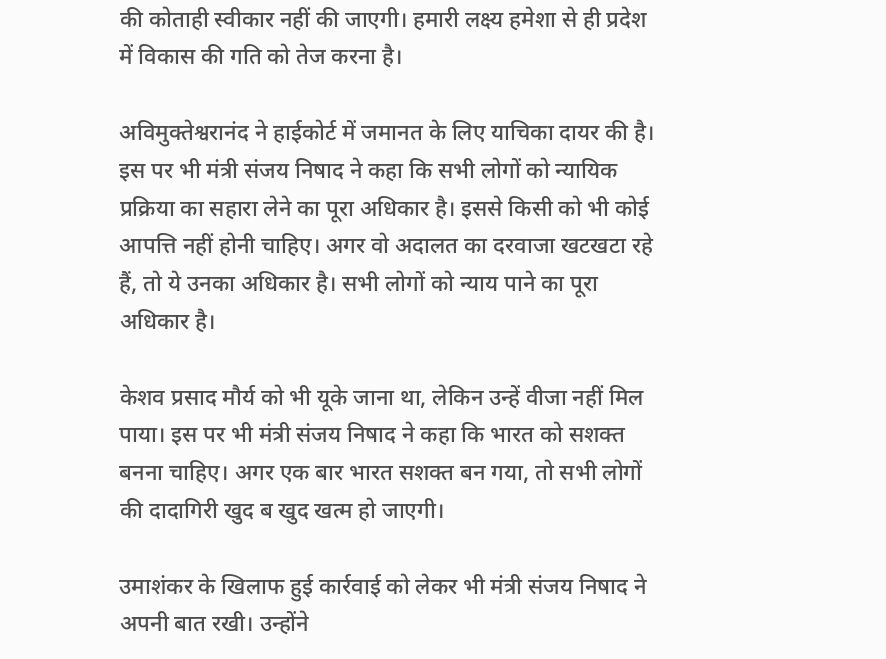की कोताही स्वीकार नहीं की जाएगी। हमारी लक्ष्य हमेशा से ही प्रदेश में विकास की गति को तेज करना है।

अविमुक्तेश्वरानंद ने हाईकोर्ट में जमानत के लिए याचिका दायर की है। इस पर भी मंत्री संजय निषाद ने कहा कि सभी लोगों को न्यायिक प्रक्रिया का सहारा लेने का पूरा अधिकार है। इससे किसी को भी कोई आपत्ति नहीं होनी चाहिए। अगर वो अदालत का दरवाजा खटखटा रहे हैं, तो ये उनका अधिकार है। सभी लोगों को न्याय पाने का पूरा अधिकार है।

केशव प्रसाद मौर्य को भी यूके जाना था, लेकिन उन्हें वीजा नहीं मिल पाया। इस पर भी मंत्री संजय निषाद ने कहा कि भारत को सशक्त बनना चाहिए। अगर एक बार भारत सशक्त बन गया, तो सभी लोगों की दादागिरी खुद ब खुद खत्म हो जाएगी।

उमाशंकर के खिलाफ हुई कार्रवाई को लेकर भी मंत्री संजय निषाद ने अपनी बात रखी। उन्होंने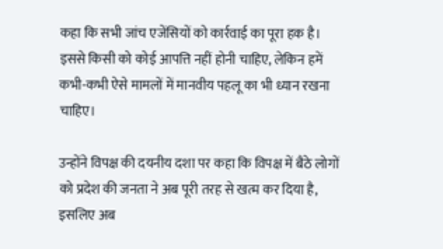कहा कि सभी जांच एजेंसियों को कार्रवाई का पूरा हक है। इससे किसी को कोई आपत्ति नहीं होनी चाहिए, लेकिन हमें कभी-कभी ऐसे मामलों में मानवीय पहलू का भी ध्यान रखना चाहिए।

उन्होंने विपक्ष की दयनीय दशा पर कहा कि विपक्ष में बैठे लोगों को प्रदेश की जनता ने अब पूरी तरह से खत्म कर दिया है, इसलिए अब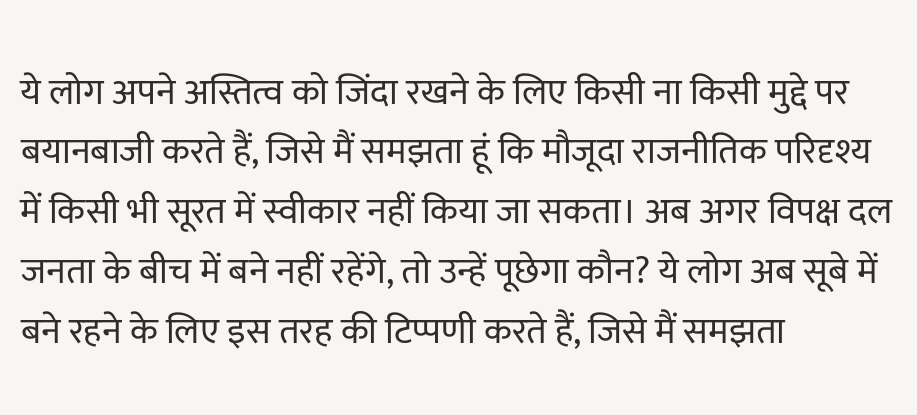ये लोग अपने अस्तित्व को जिंदा रखने के लिए किसी ना किसी मुद्दे पर बयानबाजी करते हैं, जिसे मैं समझता हूं कि मौजूदा राजनीतिक परिदृश्य में किसी भी सूरत में स्वीकार नहीं किया जा सकता। अब अगर विपक्ष दल जनता के बीच में बने नहीं रहेंगे, तो उन्हें पूछेगा कौन? ये लोग अब सूबे में बने रहने के लिए इस तरह की टिप्पणी करते हैं, जिसे मैं समझता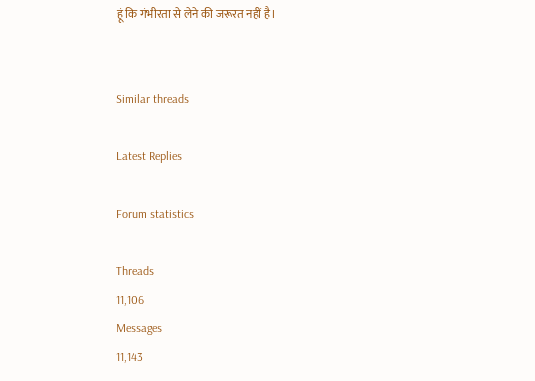हूं कि गंभीरता से लेने की जरूरत नहीं है।


Similar threads

Latest Replies

Forum statistics

Threads
11,106
Messages
11,143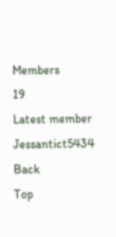Members
19
Latest member
Jessantict5434
Back
Top